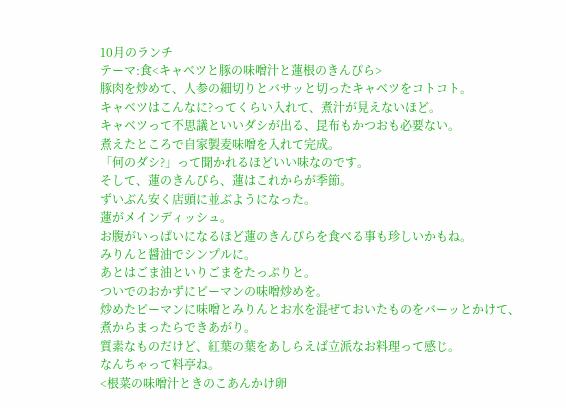10月のランチ
テーマ:食<キャベツと豚の味噌汁と蓮根のきんぴら>
豚肉を炒めて、人参の細切りとバサッと切ったキャベツをコトコト。
キャベツはこんなに?ってくらい入れて、煮汁が見えないほど。
キャベツって不思議といいダシが出る、昆布もかつおも必要ない。
煮えたところで自家製麦味噌を入れて完成。
「何のダシ?」って聞かれるほどいい味なのです。
そして、蓮のきんぴら、蓮はこれからが季節。
ずいぶん安く店頭に並ぶようになった。
蓮がメインディッシュ。
お腹がいっぱいになるほど蓮のきんぴらを食べる事も珍しいかもね。
みりんと醤油でシンプルに。
あとはごま油といりごまをたっぷりと。
ついでのおかずにピーマンの味噌炒めを。
炒めたピーマンに味噌とみりんとお水を混ぜておいたものをバーッとかけて、
煮からまったらできあがり。
質素なものだけど、紅葉の葉をあしらえば立派なお料理って感じ。
なんちゃって料亭ね。
<根菜の味噌汁ときのこあんかけ卵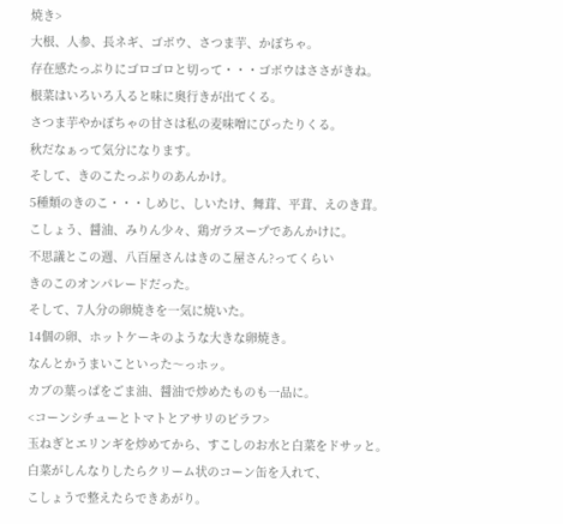焼き>
大根、人参、長ネギ、ゴボウ、さつま芋、かぼちゃ。
存在感たっぷりにゴロゴロと切って・・・ゴボウはささがきね。
根菜はいろいろ入ると味に奥行きが出てくる。
さつま芋やかぼちゃの甘さは私の麦味噌にぴったりくる。
秋だなぁって気分になります。
そして、きのこたっぷりのあんかけ。
5種類のきのこ・・・しめじ、しいたけ、舞茸、平茸、えのき茸。
こしょう、醤油、みりん少々、鶏ガラスープであんかけに。
不思議とこの週、八百屋さんはきのこ屋さん?ってくらい
きのこのオンパレードだった。
そして、7人分の卵焼きを一気に焼いた。
14個の卵、ホットケーキのような大きな卵焼き。
なんとかうまいこといった〜っホッ。
カブの葉っぱをごま油、醤油で炒めたものも一品に。
<コーンシチューとトマトとアサリのピラフ>
玉ねぎとエリンギを炒めてから、すこしのお水と白菜をドサッと。
白菜がしんなりしたらクリーム状のコーン缶を入れて、
こしょうで整えたらできあがり。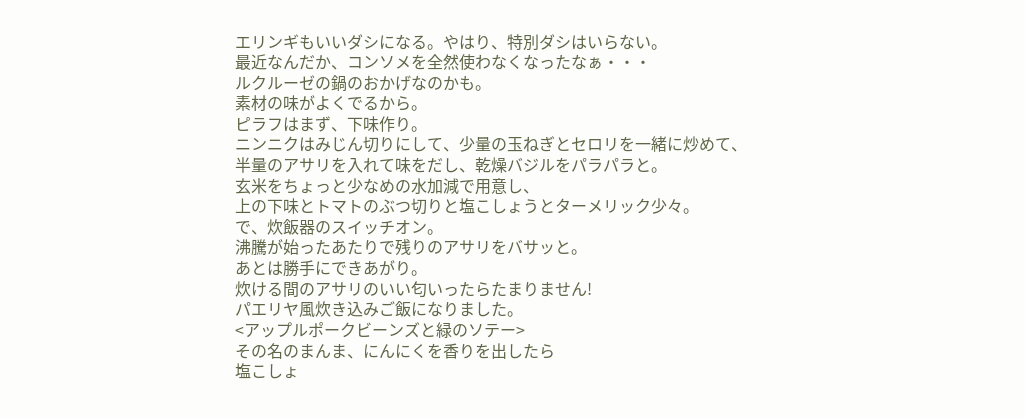エリンギもいいダシになる。やはり、特別ダシはいらない。
最近なんだか、コンソメを全然使わなくなったなぁ・・・
ルクルーゼの鍋のおかげなのかも。
素材の味がよくでるから。
ピラフはまず、下味作り。
ニンニクはみじん切りにして、少量の玉ねぎとセロリを一緒に炒めて、
半量のアサリを入れて味をだし、乾燥バジルをパラパラと。
玄米をちょっと少なめの水加減で用意し、
上の下味とトマトのぶつ切りと塩こしょうとターメリック少々。
で、炊飯器のスイッチオン。
沸騰が始ったあたりで残りのアサリをバサッと。
あとは勝手にできあがり。
炊ける間のアサリのいい匂いったらたまりません!
パエリヤ風炊き込みご飯になりました。
<アップルポークビーンズと緑のソテー>
その名のまんま、にんにくを香りを出したら
塩こしょ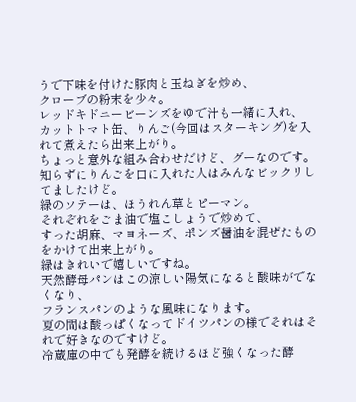うで下味を付けた豚肉と玉ねぎを炒め、
クローブの粉末を少々。
レッドキドニービーンズをゆで汁も一緒に入れ、
カットトマト缶、りんご(今回はスターキング)を入れて煮えたら出来上がり。
ちょっと意外な組み合わせだけど、グーなのです。
知らずにりんごを口に入れた人はみんなビックリしてましたけど。
緑のソテーは、ほうれん草とピーマン。
それぞれをごま油で塩こしょうで炒めて、
すった胡麻、マヨネーズ、ポンズ醤油を混ぜたものをかけて出来上がり。
緑はきれいで嬉しいですね。
天然酵母パンはこの涼しい陽気になると酸味がでなくなり、
フランスパンのような風味になります。
夏の間は酸っぱくなってドイツパンの様でそれはそれで好きなのですけど。
冷蔵庫の中でも発酵を続けるほど強くなった酵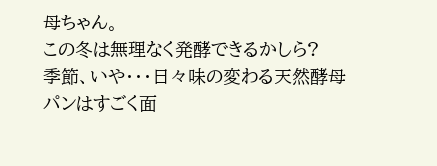母ちゃん。
この冬は無理なく発酵できるかしら?
季節、いや・・・日々味の変わる天然酵母パンはすごく面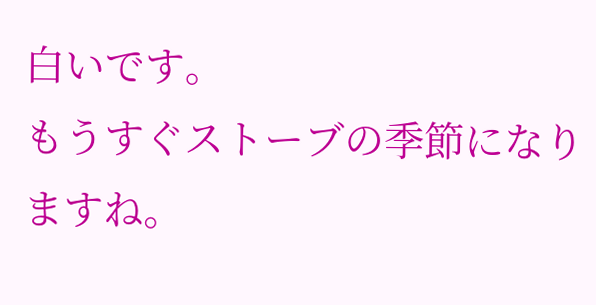白いです。
もうすぐストーブの季節になりますね。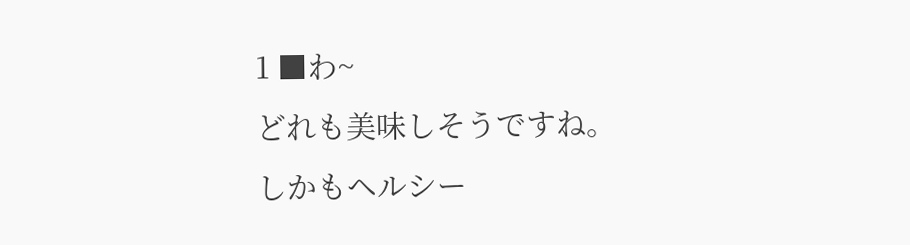1 ■わ~
どれも美味しそうですね。
しかもヘルシー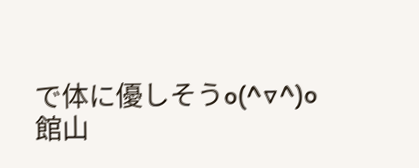で体に優しそうo(^▽^)o
館山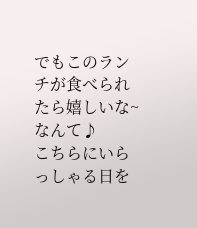でもこのランチが食べられたら嬉しいな~なんて♪
こちらにいらっしゃる日を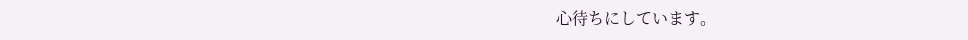心待ちにしています。